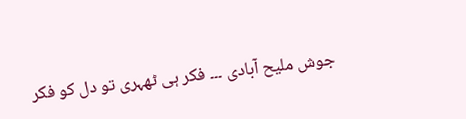جوش ملیح آبادی ۔۔۔ فکر ہی ٹھہری تو دل کو فکر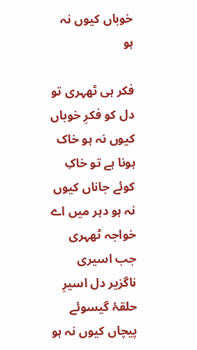خوباں کیوں نہ ہو

فکر ہی ٹھہری تو دل کو فکرِ خوباں کیوں نہ ہو خاک ہونا ہے تو خاکِ کوئے جاناں کیوں نہ ہو دہر میں اے خواجہ ٹھہری جب اسیری ناگزیر دل اسیرِ حلقۂ گیسوئے پیچاں کیوں نہ ہو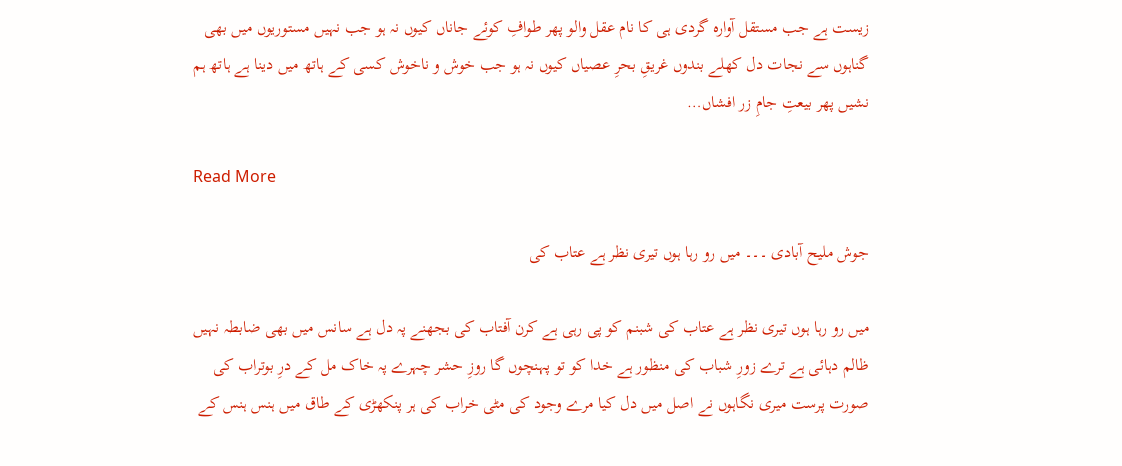زیست ہے جب مستقل آوارہ گردی ہی کا نام عقل والو پھر طوافِ کوئے جاناں کیوں نہ ہو جب نہیں مستوریوں میں بھی گناہوں سے نجات دل کھلے بندوں غریقِ بحرِ عصیاں کیوں نہ ہو جب خوش و ناخوش کسی کے ہاتھ میں دینا ہے ہاتھ ہم نشیں پھر بیعتِ جامِ زر افشاں…

Read More

جوش ملیح آبادی ۔۔۔ میں رو رہا ہوں تیری نظر ہے عتاب کی

میں رو رہا ہوں تیری نظر ہے عتاب کی شبنم کو پی رہی ہے کرن آفتاب کی بجھنے پہ دل ہے سانس میں بھی ضابطہ نہیں ظالم دہائی ہے ترے زورِ شباب کی منظور ہے خدا کو تو پہنچوں گا روزِ حشر چہرے پہ خاک مل کے درِ بوتراب کی صورت پرست میری نگاہوں نے اصل میں دل کیا مرے وجود کی مٹی خراب کی ہر پنکھڑی کے طاق میں ہنس ہنس کے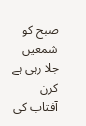صبح کو شمعیں جلا رہی ہے کرن آفتاب کی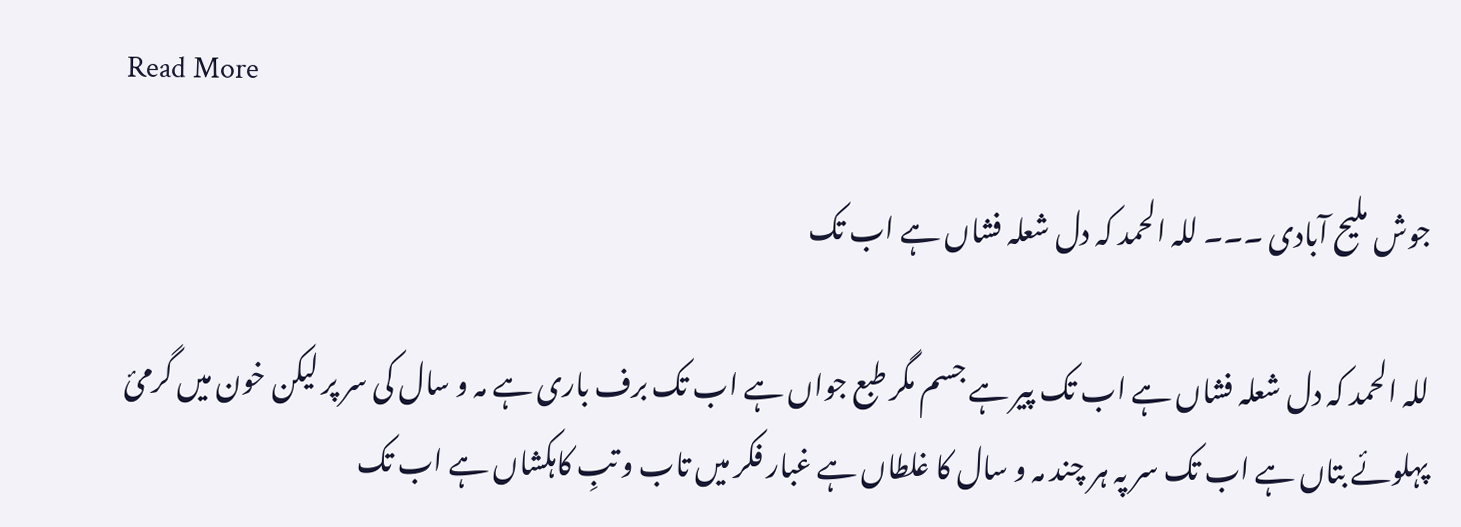Read More

جوش ملیح آبادی ۔۔۔ للہ الحمد کہ دل شعلہ فشاں ہے اب تک

للہ الحمد کہ دل شعلہ فشاں ہے اب تک پیر ہے جسم مگر طبع جواں ہے اب تک برف باری ہے مہ و سال کی سر پر لیکن خون میں گرمئ پہلوئے بتاں ہے اب تک سر پہ ہر چند مہ و سال کا غلطاں ہے غبار فکر میں تاب و تبِ کاہکشاں ہے اب تک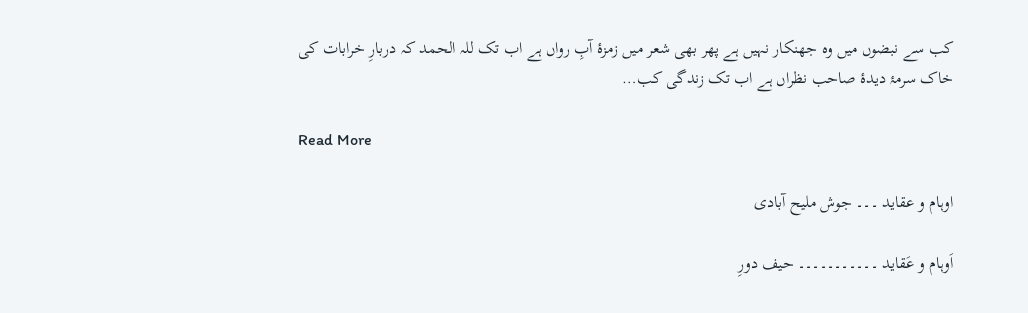کب سے نبضوں میں وہ جھنکار نہیں ہے پھر بھی شعر میں زمزۂ آبِ رواں ہے اب تک للہ الحمد کہ دربارِ خرابات کی خاک سرمۂ دیدۂ صاحب نظراں ہے اب تک زندگی کب…

Read More

اوہام و عقاید ۔۔۔ جوش ملیح آبادی

اَوہام و عَقاید ۔۔۔۔۔۔۔۔۔۔۔ حیف دورِ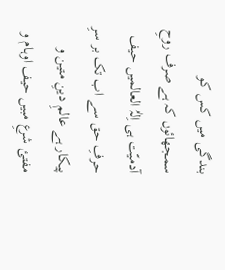بندگی میں کس کو سمجھائوں کہ ہے صرف روحِ آدمیّت ہی اِلٰہُ العالمیں حیف حرفِ حق سے اب تک بر سرِ پیکار ہے عالمِ دینِ متین و مفتئ شرعِ مبیں حیف اوہام و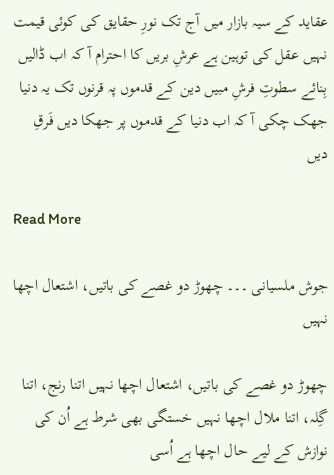عقاید کے سیہ بازار میں آج تک نورِ حقایق کی کوئی قیمت نہیں عقل کی توہین ہے عرشِ بریں کا احترام آ کہ اب ڈالیں بِنائے سطوتِ فرشِ مبیں دین کے قدموں پہ قرنوں تک یہ دنیا جھک چکی آ کہ اب دنیا کے قدموں پر جھکا دیں فَرقِ دیں

Read More

جوش ملسیانی ۔۔۔ چھوڑ دو غصے کی باتیں، اشتعال اچھا نہیں

چھوڑ دو غصے کی باتیں، اشتعال اچھا نہیں اتنا رنج، اتنا گِلہ، اتنا ملال اچھا نہیں خستگی بھی شرط ہے اُن کی نوازش کے لیے حال اچھا ہے اُسی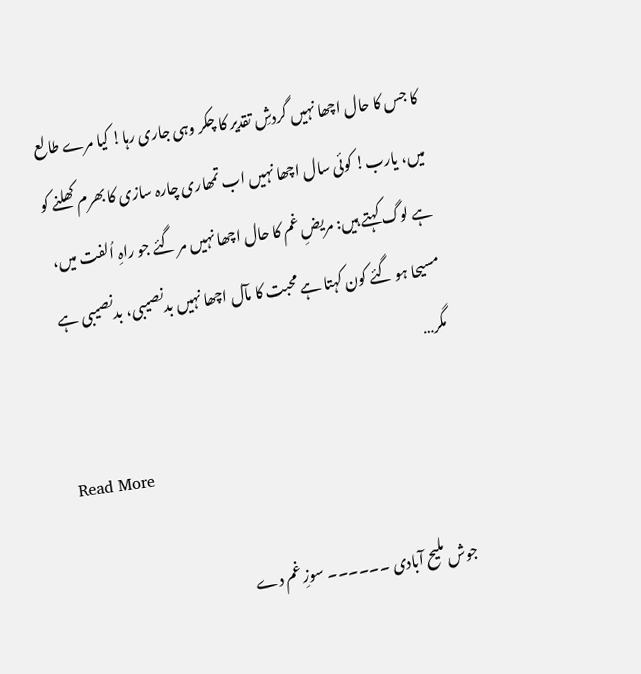کا جس کا حال اچھا نہیں گردشِ تقدیر کا چکر وہی جاری رہا! کیا مرے طالع میں، یارب! کوئی سال اچھا نہیں اب تمھاری چارہ سازی کا بھرم کھلنے کو ہے لوگ کہتے ہیں: مریضِ غم کا حال اچھا نہیں مر گئے جو راہِ اُلفت میں، مسیحا ہو گئے کون کہتا ہے محبت کا مآل اچھا نہیں بدنصیبی، بدنصیبی ہے مگر…

Read More

جوش ملیح آبادی ۔۔۔۔۔۔ سوزِ غم دے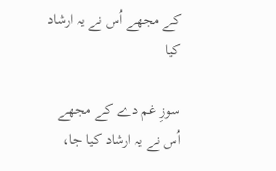کے مجھے اُس نے یہ ارشاد کیا

سوزِ غم دے کے مجھے اُس نے یہ ارشاد کیا جا،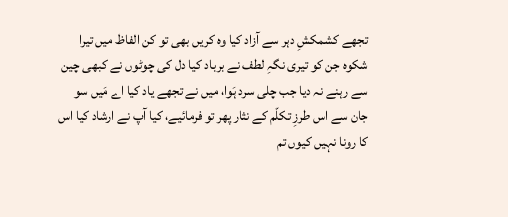تجھے کشمکشِ دہر سے آزاد کیا وہ کریں بھی تو کن الفاظ میں تیرا شکوہ جن کو تیری نگہِ لطف نے برباد کیا دل کی چوٹوں نے کبھی چین سے رہنے نہ دیا جب چلی سرد ہَوا، میں نے تجھے یاد کیا اے مَیں سو جان سے اس طرزِ تکلّم کے نثار پھر تو فرمائیے، کیا آپ نے ارشاد کیا اس کا رونا نہیں کیوں تم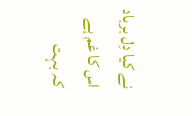نے کیا دِل برباد اس کا غم ہے کہ بہت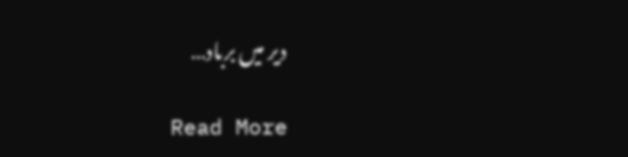دیر میں برباد…

Read More